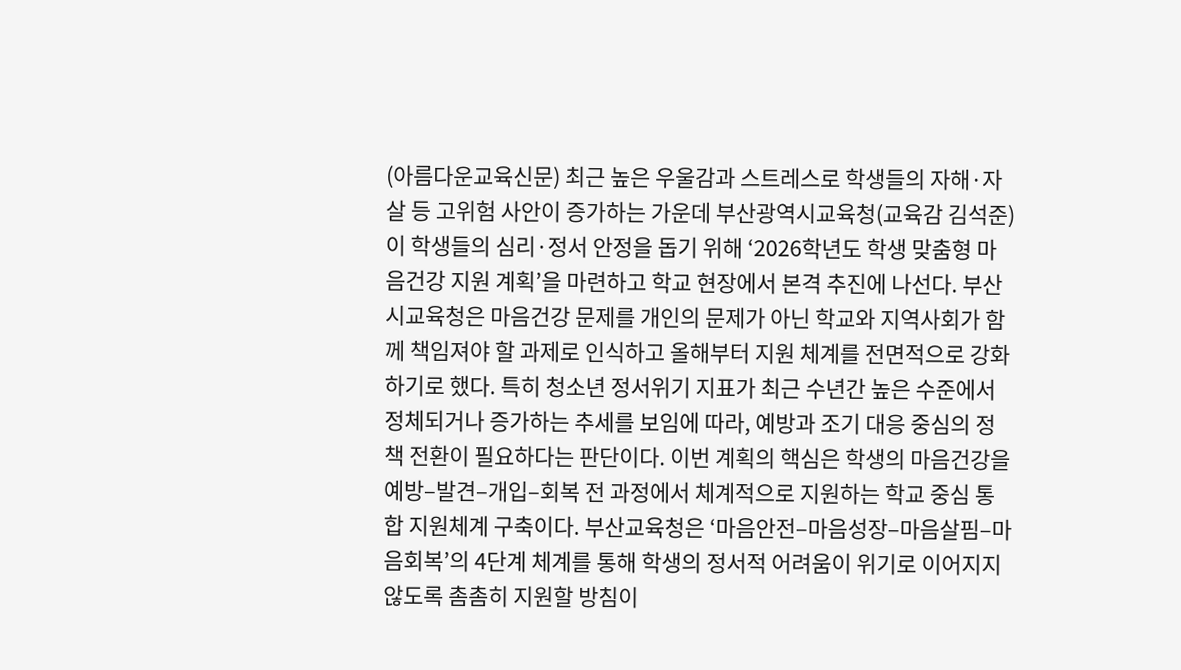(아름다운교육신문) 최근 높은 우울감과 스트레스로 학생들의 자해·자살 등 고위험 사안이 증가하는 가운데 부산광역시교육청(교육감 김석준)이 학생들의 심리·정서 안정을 돕기 위해 ‘2026학년도 학생 맞춤형 마음건강 지원 계획’을 마련하고 학교 현장에서 본격 추진에 나선다. 부산시교육청은 마음건강 문제를 개인의 문제가 아닌 학교와 지역사회가 함께 책임져야 할 과제로 인식하고 올해부터 지원 체계를 전면적으로 강화하기로 했다. 특히 청소년 정서위기 지표가 최근 수년간 높은 수준에서 정체되거나 증가하는 추세를 보임에 따라, 예방과 조기 대응 중심의 정책 전환이 필요하다는 판단이다. 이번 계획의 핵심은 학생의 마음건강을 예방–발견–개입–회복 전 과정에서 체계적으로 지원하는 학교 중심 통합 지원체계 구축이다. 부산교육청은 ‘마음안전–마음성장–마음살핌–마음회복’의 4단계 체계를 통해 학생의 정서적 어려움이 위기로 이어지지 않도록 촘촘히 지원할 방침이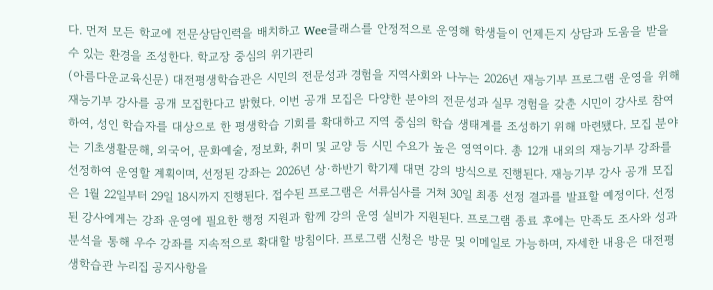다. 먼저 모든 학교에 전문상담인력을 배치하고 Wee클래스를 안정적으로 운영해 학생들이 언제든지 상담과 도움을 받을 수 있는 환경을 조성한다. 학교장 중심의 위기관리
(아름다운교육신문) 대전평생학습관은 시민의 전문성과 경험을 지역사회와 나누는 2026년 재능기부 프로그램 운영을 위해 재능기부 강사를 공개 모집한다고 밝혔다. 이번 공개 모집은 다양한 분야의 전문성과 실무 경험을 갖춘 시민이 강사로 참여하여, 성인 학습자를 대상으로 한 평생학습 기회를 확대하고 지역 중심의 학습 생태계를 조성하기 위해 마련됐다. 모집 분야는 기초생활문해, 외국어, 문화예술, 정보화, 취미 및 교양 등 시민 수요가 높은 영역이다. 총 12개 내외의 재능기부 강좌를 선정하여 운영할 계획이며, 선정된 강좌는 2026년 상·하반기 학기제 대면 강의 방식으로 진행된다. 재능기부 강사 공개 모집은 1월 22일부터 29일 18시까지 진행된다. 접수된 프로그램은 서류심사를 거쳐 30일 최종 선정 결과를 발표할 예정이다. 선정된 강사에게는 강좌 운영에 필요한 행정 지원과 함께 강의 운영 실비가 지원된다. 프로그램 종료 후에는 만족도 조사와 성과 분석을 통해 우수 강좌를 지속적으로 확대할 방침이다. 프로그램 신청은 방문 및 이메일로 가능하며, 자세한 내용은 대전평생학습관 누리집 공지사항을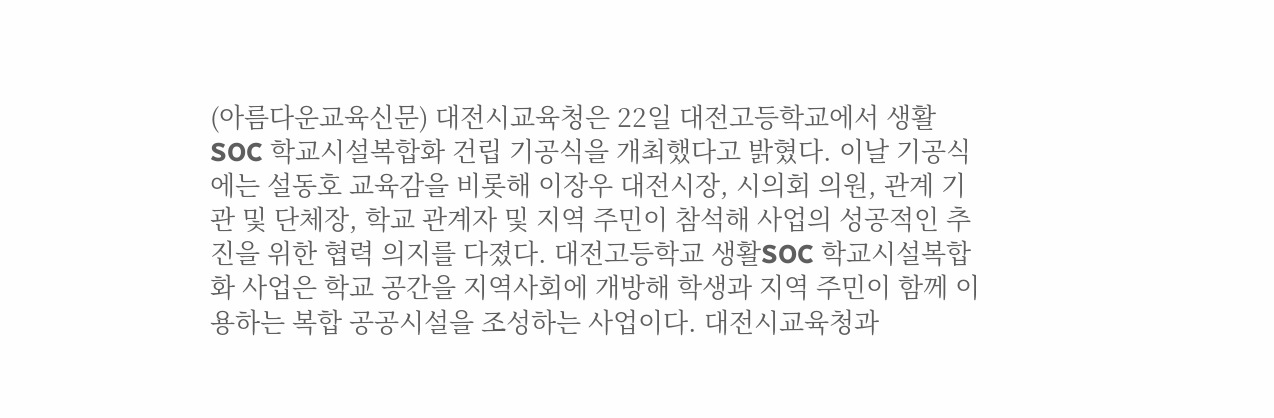(아름다운교육신문) 대전시교육청은 22일 대전고등학교에서 생활SOC 학교시설복합화 건립 기공식을 개최했다고 밝혔다. 이날 기공식에는 설동호 교육감을 비롯해 이장우 대전시장, 시의회 의원, 관계 기관 및 단체장, 학교 관계자 및 지역 주민이 참석해 사업의 성공적인 추진을 위한 협력 의지를 다졌다. 대전고등학교 생활SOC 학교시설복합화 사업은 학교 공간을 지역사회에 개방해 학생과 지역 주민이 함께 이용하는 복합 공공시설을 조성하는 사업이다. 대전시교육청과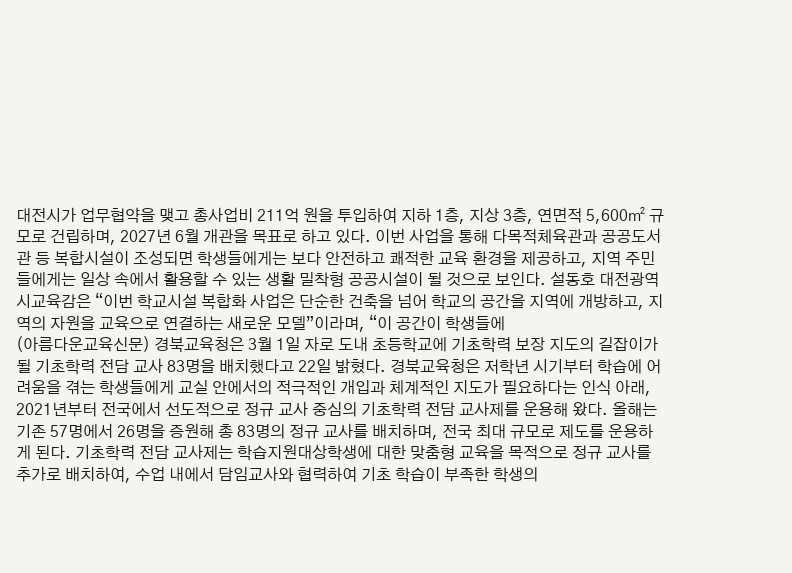대전시가 업무협약을 맺고 총사업비 211억 원을 투입하여 지하 1층, 지상 3층, 연면적 5,600㎡ 규모로 건립하며, 2027년 6월 개관을 목표로 하고 있다. 이번 사업을 통해 다목적체육관과 공공도서관 등 복합시설이 조성되면 학생들에게는 보다 안전하고 쾌적한 교육 환경을 제공하고, 지역 주민들에게는 일상 속에서 활용할 수 있는 생활 밀착형 공공시설이 될 것으로 보인다. 설동호 대전광역시교육감은 “이번 학교시설 복합화 사업은 단순한 건축을 넘어 학교의 공간을 지역에 개방하고, 지역의 자원을 교육으로 연결하는 새로운 모델”이라며, “이 공간이 학생들에
(아름다운교육신문) 경북교육청은 3월 1일 자로 도내 초등학교에 기초학력 보장 지도의 길잡이가 될 기초학력 전담 교사 83명을 배치했다고 22일 밝혔다. 경북교육청은 저학년 시기부터 학습에 어려움을 겪는 학생들에게 교실 안에서의 적극적인 개입과 체계적인 지도가 필요하다는 인식 아래, 2021년부터 전국에서 선도적으로 정규 교사 중심의 기초학력 전담 교사제를 운용해 왔다. 올해는 기존 57명에서 26명을 증원해 총 83명의 정규 교사를 배치하며, 전국 최대 규모로 제도를 운용하게 된다. 기초학력 전담 교사제는 학습지원대상학생에 대한 맞춤형 교육을 목적으로 정규 교사를 추가로 배치하여, 수업 내에서 담임교사와 협력하여 기초 학습이 부족한 학생의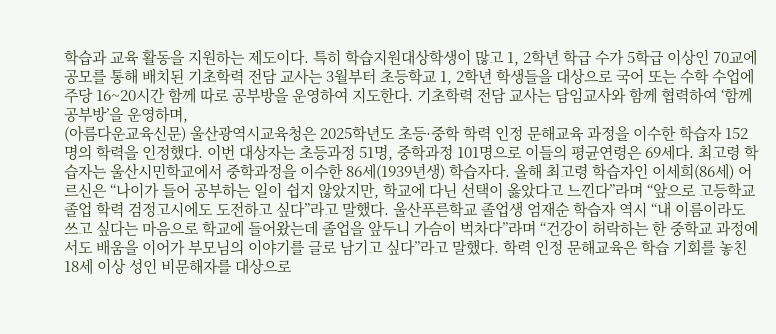학습과 교육 활동을 지원하는 제도이다. 특히 학습지원대상학생이 많고 1, 2학년 학급 수가 5학급 이상인 70교에 공모를 통해 배치된 기초학력 전담 교사는 3월부터 초등학교 1, 2학년 학생들을 대상으로 국어 또는 수학 수업에 주당 16~20시간 함께 따로 공부방을 운영하여 지도한다. 기초학력 전담 교사는 담임교사와 함께 협력하여 ‘함께 공부방’을 운영하며,
(아름다운교육신문) 울산광역시교육청은 2025학년도 초등·중학 학력 인정 문해교육 과정을 이수한 학습자 152명의 학력을 인정했다. 이번 대상자는 초등과정 51명, 중학과정 101명으로 이들의 평균연령은 69세다. 최고령 학습자는 울산시민학교에서 중학과정을 이수한 86세(1939년생) 학습자다. 올해 최고령 학습자인 이세희(86세) 어르신은 “나이가 들어 공부하는 일이 쉽지 않았지만, 학교에 다닌 선택이 옳았다고 느낀다”라며 “앞으로 고등학교 졸업 학력 검정고시에도 도전하고 싶다”라고 말했다. 울산푸른학교 졸업생 엄재순 학습자 역시 “내 이름이라도 쓰고 싶다는 마음으로 학교에 들어왔는데 졸업을 앞두니 가슴이 벅차다”라며 “건강이 허락하는 한 중학교 과정에서도 배움을 이어가 부모님의 이야기를 글로 남기고 싶다”라고 말했다. 학력 인정 문해교육은 학습 기회를 놓친 18세 이상 성인 비문해자를 대상으로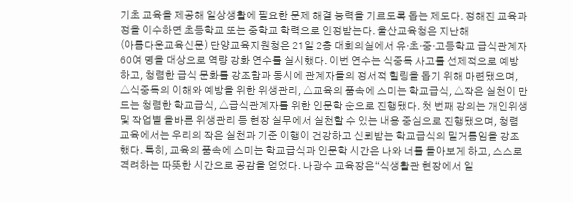기초 교육을 제공해 일상생활에 필요한 문제 해결 능력을 기르도록 돕는 제도다. 정해진 교육과정을 이수하면 초등학교 또는 중학교 학력으로 인정받는다. 울산교육청은 지난해
(아름다운교육신문) 단양교육지원청은 21일 2층 대회의실에서 유·초·중·고등학교 급식관계자 60여 명을 대상으로 역량 강화 연수를 실시했다. 이번 연수는 식중독 사고를 선제적으로 예방하고, 청렴한 급식 문화를 강조함과 동시에 관계자들의 정서적 힐링을 돕기 위해 마련됐으며, △식중독의 이해와 예방을 위한 위생관리, △교육의 품속에 스미는 학교급식, △작은 실천이 만드는 청렴한 학교급식, △급식관계자를 위한 인문학 순으로 진행됐다. 첫 번째 강의는 개인위생 및 작업별 올바른 위생관리 등 현장 실무에서 실천할 수 있는 내용 중심으로 진행됐으며, 청렴 교육에서는 우리의 작은 실천과 기준 이행이 건강하고 신뢰받는 학교급식의 밑거름임을 강조했다. 특히, 교육의 품속에 스미는 학교급식과 인문학 시간은 나와 너를 돌아보게 하고, 스스로 격려하는 따뜻한 시간으로 공감을 얻었다. 나광수 교육장은“식생활관 현장에서 일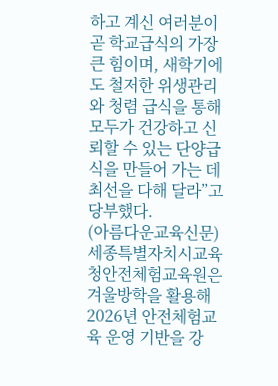하고 계신 여러분이 곧 학교급식의 가장 큰 힘이며, 새학기에도 철저한 위생관리와 청렴 급식을 통해 모두가 건강하고 신뢰할 수 있는 단양급식을 만들어 가는 데 최선을 다해 달라”고 당부했다.
(아름다운교육신문) 세종특별자치시교육청안전체험교육원은 겨울방학을 활용해 2026년 안전체험교육 운영 기반을 강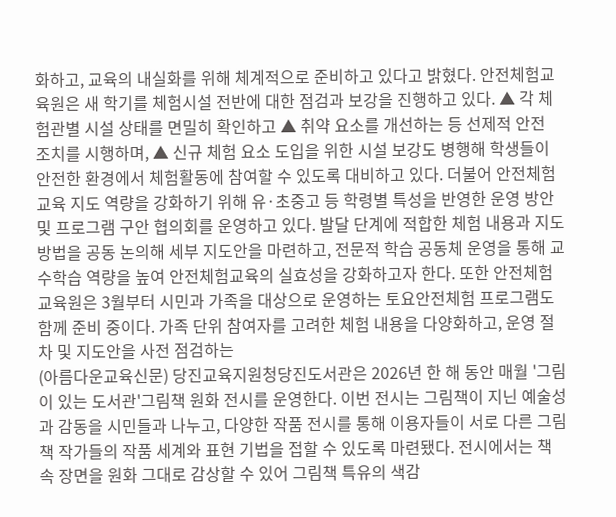화하고, 교육의 내실화를 위해 체계적으로 준비하고 있다고 밝혔다. 안전체험교육원은 새 학기를 체험시설 전반에 대한 점검과 보강을 진행하고 있다. ▲ 각 체험관별 시설 상태를 면밀히 확인하고 ▲ 취약 요소를 개선하는 등 선제적 안전 조치를 시행하며, ▲ 신규 체험 요소 도입을 위한 시설 보강도 병행해 학생들이 안전한 환경에서 체험활동에 참여할 수 있도록 대비하고 있다. 더불어 안전체험교육 지도 역량을 강화하기 위해 유·초중고 등 학령별 특성을 반영한 운영 방안 및 프로그램 구안 협의회를 운영하고 있다. 발달 단계에 적합한 체험 내용과 지도 방법을 공동 논의해 세부 지도안을 마련하고, 전문적 학습 공동체 운영을 통해 교수학습 역량을 높여 안전체험교육의 실효성을 강화하고자 한다. 또한 안전체험교육원은 3월부터 시민과 가족을 대상으로 운영하는 토요안전체험 프로그램도 함께 준비 중이다. 가족 단위 참여자를 고려한 체험 내용을 다양화하고, 운영 절차 및 지도안을 사전 점검하는
(아름다운교육신문) 당진교육지원청당진도서관은 2026년 한 해 동안 매월 '그림이 있는 도서관'그림책 원화 전시를 운영한다. 이번 전시는 그림책이 지닌 예술성과 감동을 시민들과 나누고, 다양한 작품 전시를 통해 이용자들이 서로 다른 그림책 작가들의 작품 세계와 표현 기법을 접할 수 있도록 마련됐다. 전시에서는 책 속 장면을 원화 그대로 감상할 수 있어 그림책 특유의 색감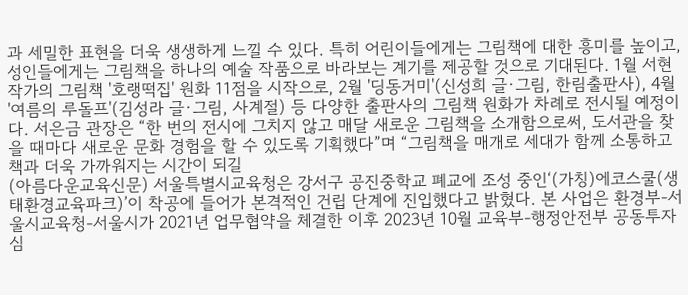과 세밀한 표현을 더욱 생생하게 느낄 수 있다. 특히 어린이들에게는 그림책에 대한 흥미를 높이고, 성인들에게는 그림책을 하나의 예술 작품으로 바라보는 계기를 제공할 것으로 기대된다. 1월 서현 작가의 그림책 '호랭떡집' 원화 11점을 시작으로, 2월 '딩동거미'(신성희 글·그림, 한림출판사), 4월 '여름의 루돌프'(김성라 글·그림, 사계절) 등 다양한 출판사의 그림책 원화가 차례로 전시될 예정이다. 서은금 관장은 “한 번의 전시에 그치지 않고 매달 새로운 그림책을 소개함으로써, 도서관을 찾을 때마다 새로운 문화 경험을 할 수 있도록 기획했다”며 “그림책을 매개로 세대가 함께 소통하고 책과 더욱 가까워지는 시간이 되길
(아름다운교육신문) 서울특별시교육청은 강서구 공진중학교 폐교에 조성 중인‘(가칭)에코스쿨(생태환경교육파크)’이 착공에 들어가 본격적인 건립 단계에 진입했다고 밝혔다. 본 사업은 환경부-서울시교육청-서울시가 2021년 업무협약을 체결한 이후 2023년 10월 교육부-행정안전부 공동투자심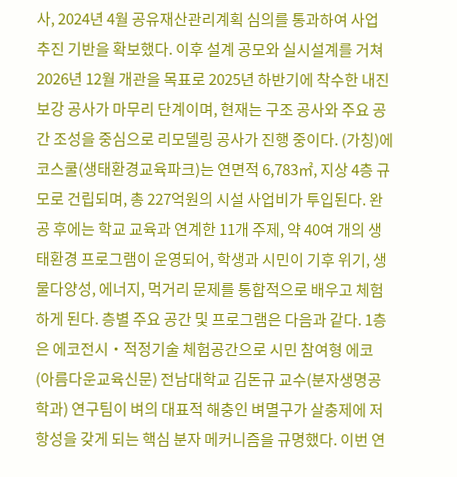사, 2024년 4월 공유재산관리계획 심의를 통과하여 사업 추진 기반을 확보했다. 이후 설계 공모와 실시설계를 거쳐 2026년 12월 개관을 목표로 2025년 하반기에 착수한 내진 보강 공사가 마무리 단계이며, 현재는 구조 공사와 주요 공간 조성을 중심으로 리모델링 공사가 진행 중이다. (가칭)에코스쿨(생태환경교육파크)는 연면적 6,783㎡, 지상 4층 규모로 건립되며, 총 227억원의 시설 사업비가 투입된다. 완공 후에는 학교 교육과 연계한 11개 주제, 약 40여 개의 생태환경 프로그램이 운영되어, 학생과 시민이 기후 위기, 생물다양성, 에너지, 먹거리 문제를 통합적으로 배우고 체험하게 된다. 층별 주요 공간 및 프로그램은 다음과 같다. 1층은 에코전시・적정기술 체험공간으로 시민 참여형 에코
(아름다운교육신문) 전남대학교 김돈규 교수(분자생명공학과) 연구팀이 벼의 대표적 해충인 벼멸구가 살충제에 저항성을 갖게 되는 핵심 분자 메커니즘을 규명했다. 이번 연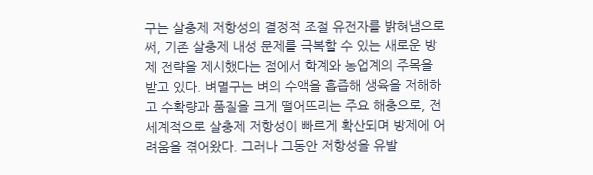구는 살충제 저항성의 결정적 조절 유전자를 밝혀냄으로써, 기존 살충제 내성 문제를 극복할 수 있는 새로운 방제 전략을 제시했다는 점에서 학계와 농업계의 주목을 받고 있다. 벼멸구는 벼의 수액을 흡즙해 생육을 저해하고 수확량과 품질을 크게 떨어뜨리는 주요 해충으로, 전 세계적으로 살충제 저항성이 빠르게 확산되며 방제에 어려움을 겪어왔다. 그러나 그동안 저항성을 유발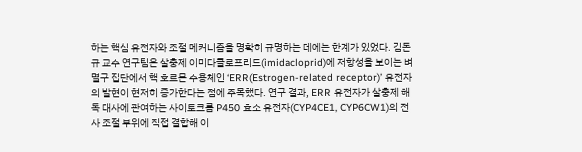하는 핵심 유전자와 조절 메커니즘을 명확히 규명하는 데에는 한계가 있었다. 김돈규 교수 연구팀은 살충제 이미다클로프리드(imidacloprid)에 저항성을 보이는 벼멸구 집단에서 핵 호르몬 수용체인 ‘ERR(Estrogen-related receptor)’ 유전자의 발현이 현저히 증가한다는 점에 주목했다. 연구 결과, ERR 유전자가 살충제 해독 대사에 관여하는 사이토크롬 P450 효소 유전자(CYP4CE1, CYP6CW1)의 전사 조절 부위에 직접 결합해 이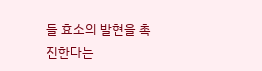들 효소의 발현을 촉진한다는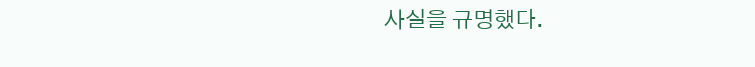사실을 규명했다.